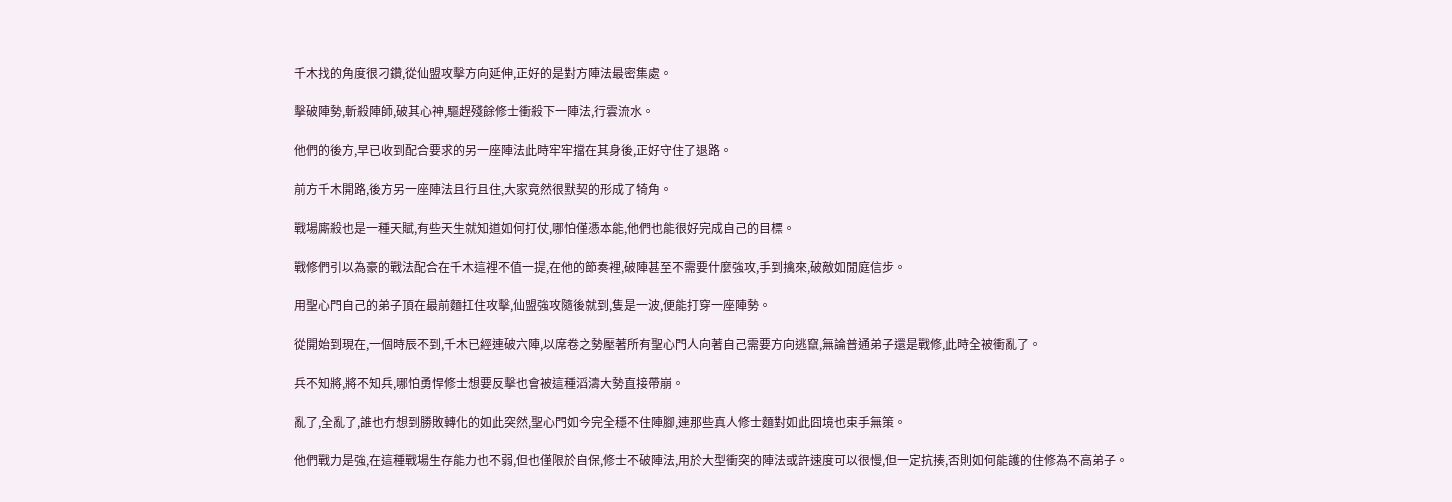千木找的角度很刁鑽,從仙盟攻擊方向延伸,正好的是對方陣法最密集處。

擊破陣勢,斬殺陣師,破其心神,驅趕殘餘修士衝殺下一陣法,行雲流水。

他們的後方,早已收到配合要求的另一座陣法此時牢牢擋在其身後,正好守住了退路。

前方千木開路,後方另一座陣法且行且住,大家竟然很默契的形成了犄角。

戰場廝殺也是一種天賦,有些天生就知道如何打仗,哪怕僅憑本能,他們也能很好完成自己的目標。

戰修們引以為豪的戰法配合在千木這裡不值一提,在他的節奏裡,破陣甚至不需要什麼強攻,手到擒來,破敵如閒庭信步。

用聖心門自己的弟子頂在最前麵扛住攻擊,仙盟強攻隨後就到,隻是一波,便能打穿一座陣勢。

從開始到現在,一個時辰不到,千木已經連破六陣,以席卷之勢壓著所有聖心門人向著自己需要方向逃竄,無論普通弟子還是戰修,此時全被衝亂了。

兵不知將,將不知兵,哪怕勇悍修士想要反擊也會被這種滔濤大勢直接帶崩。

亂了,全亂了,誰也冇想到勝敗轉化的如此突然,聖心門如今完全穩不住陣腳,連那些真人修士麵對如此囧境也束手無策。

他們戰力是強,在這種戰場生存能力也不弱,但也僅限於自保,修士不破陣法,用於大型衝突的陣法或許速度可以很慢,但一定抗揍,否則如何能護的住修為不高弟子。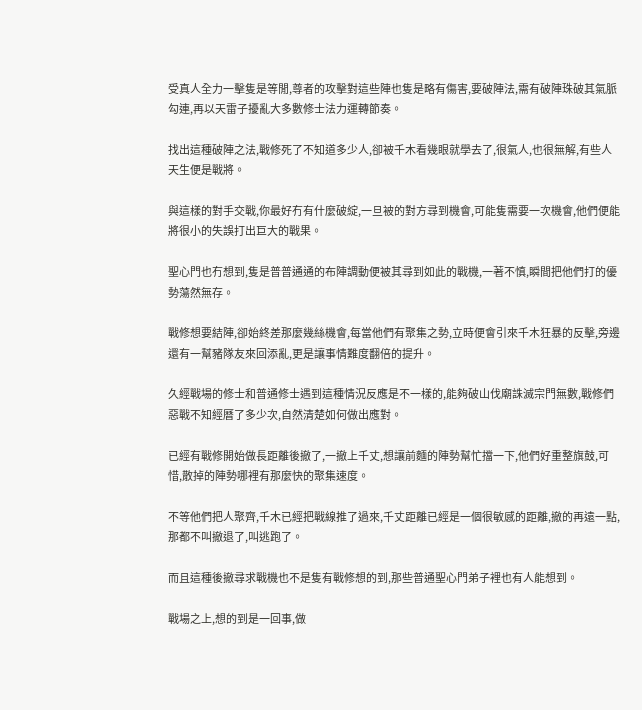受真人全力一擊隻是等閒,尊者的攻擊對這些陣也隻是略有傷害,要破陣法,需有破陣珠破其氣脈勾連,再以天雷子擾亂大多數修士法力運轉節奏。

找出這種破陣之法,戰修死了不知道多少人,卻被千木看幾眼就學去了,很氣人,也很無解,有些人天生便是戰將。

與這樣的對手交戰,你最好冇有什麼破綻,一旦被的對方尋到機會,可能隻需要一次機會,他們便能將很小的失誤打出巨大的戰果。

聖心門也冇想到,隻是普普通通的布陣調動便被其尋到如此的戰機,一著不慎,瞬間把他們打的優勢蕩然無存。

戰修想要結陣,卻始終差那麼幾絲機會,每當他們有聚集之勢,立時便會引來千木狂暴的反擊,旁邊還有一幫豬隊友來回添亂,更是讓事情難度翻倍的提升。

久經戰場的修士和普通修士遇到這種情況反應是不一樣的,能夠破山伐廟誅滅宗門無數,戰修們惡戰不知經曆了多少次,自然清楚如何做出應對。

已經有戰修開始做長距離後撤了,一撤上千丈,想讓前麵的陣勢幫忙擋一下,他們好重整旗鼓,可惜,散掉的陣勢哪裡有那麼快的聚集速度。

不等他們把人聚齊,千木已經把戰線推了過來,千丈距離已經是一個很敏感的距離,撤的再遠一點,那都不叫撤退了,叫逃跑了。

而且這種後撤尋求戰機也不是隻有戰修想的到,那些普通聖心門弟子裡也有人能想到。

戰場之上,想的到是一回事,做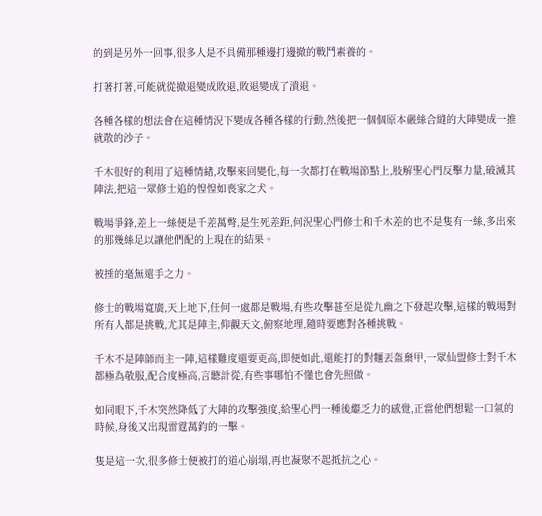的到是另外一回事,很多人是不具備那種邊打邊撤的戰鬥素養的。

打著打著,可能就從撤退變成敗退,敗退變成了潰退。

各種各樣的想法會在這種情況下變成各種各樣的行動,然後把一個個原本嚴絲合縫的大陣變成一推就散的沙子。

千木很好的利用了這種情緒,攻擊來回變化,每一次都打在戰場節點上,肢解聖心門反擊力量,破滅其陣法,把這一眾修士追的惶惶如喪家之犬。

戰場爭鋒,差上一絲便是千差萬彆,是生死差距,何況聖心門修士和千木差的也不是隻有一絲,多出來的那幾絲足以讓他們配的上現在的結果。

被捶的毫無還手之力。

修士的戰場寬廣,天上地下,任何一處都是戰場,有些攻擊甚至是從九幽之下發起攻擊,這樣的戰場對所有人都是挑戰,尤其是陣主,仰觀天文,俯察地理,隨時要應對各種挑戰。

千木不是陣師而主一陣,這樣難度還要更高,即便如此,還能打的對麵丟盔棄甲,一眾仙盟修士對千木都極為敬服,配合度極高,言聽計從,有些事哪怕不懂也會先照做。

如同眼下,千木突然降低了大陣的攻擊強度,給聖心門一種後繼乏力的感覺,正當他們想鬆一口氣的時候,身後又出現雷霆萬鈞的一擊。

隻是這一次,很多修士便被打的道心崩塌,再也凝聚不起抵抗之心。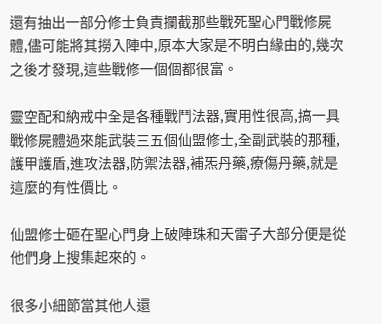還有抽出一部分修士負責攔截那些戰死聖心門戰修屍體,儘可能將其撈入陣中,原本大家是不明白緣由的,幾次之後才發現,這些戰修一個個都很富。

靈空配和納戒中全是各種戰鬥法器,實用性很高,搞一具戰修屍體過來能武裝三五個仙盟修士,全副武裝的那種,護甲護盾,進攻法器,防禦法器,補炁丹藥,療傷丹藥,就是這麼的有性價比。

仙盟修士砸在聖心門身上破陣珠和天雷子大部分便是從他們身上搜集起來的。

很多小細節當其他人還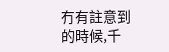冇有註意到的時候,千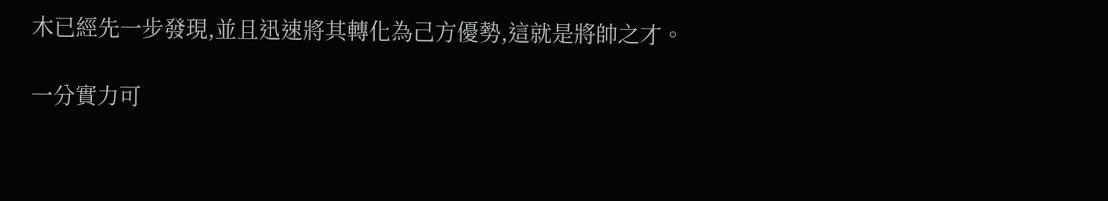木已經先一步發現,並且迅速將其轉化為己方優勢,這就是將帥之才。

一分實力可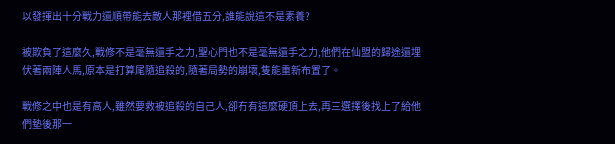以發揮出十分戰力還順帶能去敵人那裡借五分,誰能說這不是素養?

被欺負了這麼久,戰修不是毫無還手之力,聖心門也不是毫無還手之力,他們在仙盟的歸途還埋伏著兩陣人馬,原本是打算尾隨追殺的,隨著局勢的崩壞,隻能重新布置了。

戰修之中也是有高人,雖然要救被追殺的自己人,卻冇有這麼硬頂上去,再三選擇後找上了給他們墊後那一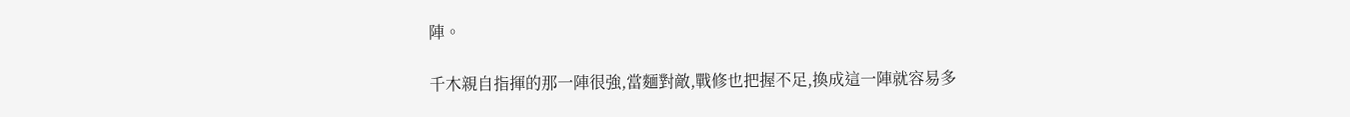陣。

千木親自指揮的那一陣很強,當麵對敵,戰修也把握不足,換成這一陣就容易多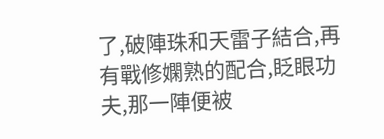了,破陣珠和天雷子結合,再有戰修嫻熟的配合,眨眼功夫,那一陣便被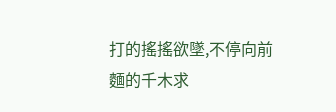打的搖搖欲墜,不停向前麵的千木求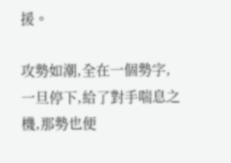援。

攻勢如潮,全在一個勢字,一旦停下,給了對手喘息之機,那勢也便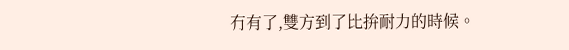冇有了,雙方到了比拚耐力的時候。